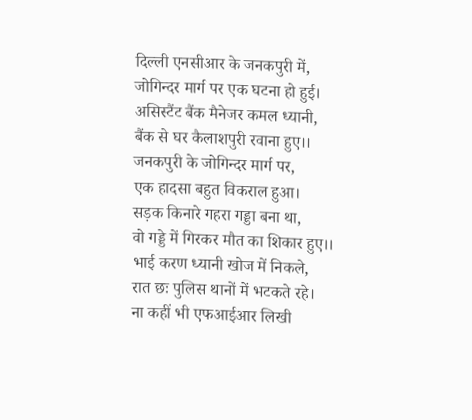दिल्ली एनसीआर के जनकपुरी में,
जोगिन्दर मार्ग पर एक घटना हो हुई।
असिस्टैंट बैंक मैनेजर कमल ध्यानी,
बैंक से घर कैलाशपुरी रवाना हुए।।
जनकपुरी के जोगिन्दर मार्ग पर,
एक हादसा बहुत विकराल हुआ।
सड़क किनारे गहरा गड्डा बना था,
वो गड्डे में गिरकर मौत का शिकार हुए।।
भाई करण ध्यानी खोज में निकले,
रात छः पुलिस थानों में भटकते रहे।
ना कहीं भी एफआईआर लिखी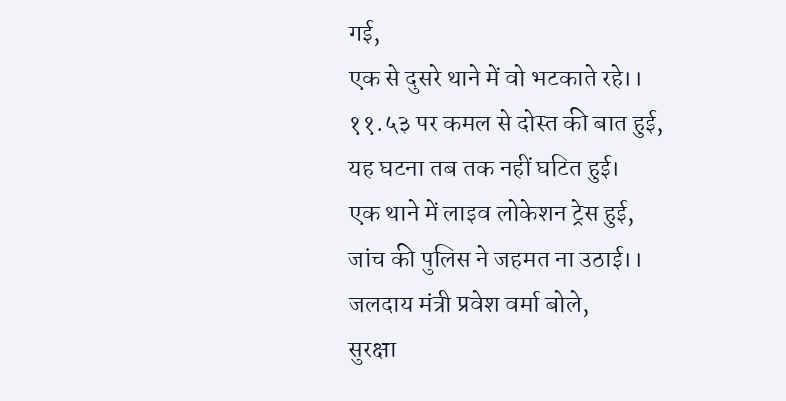गई,
एक से दुसरे थाने में वो भटकाते रहे।।
११.५३ पर कमल से दोस्त की बात हुई,
यह घटना तब तक नहीं घटित हुई।
एक थाने में लाइव लोकेशन ट्रेस हुई,
जांच की पुलिस ने जहमत ना उठाई।।
जलदाय मंत्री प्रवेश वर्मा बोले,
सुरक्षा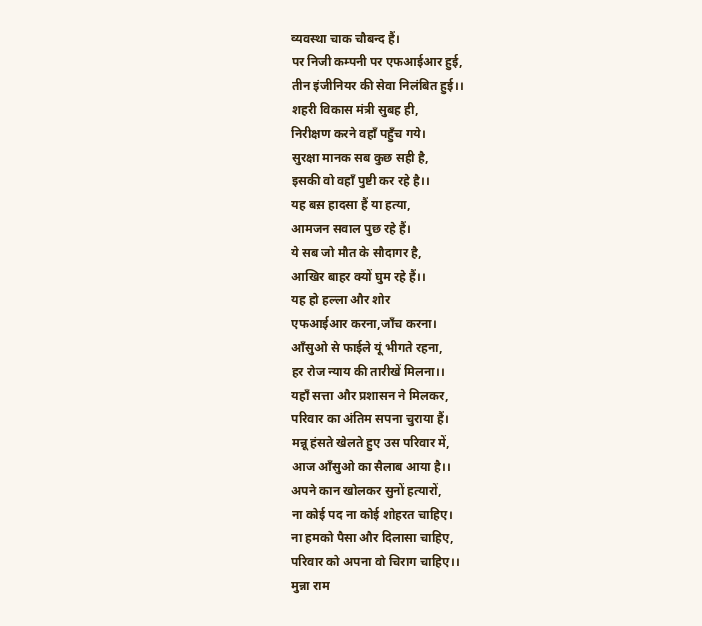व्यवस्था चाक चौबन्द हैं।
पर निजी कम्पनी पर एफआईआर हुई,
तीन इंजीनियर की सेवा निलंबित हुई।।
शहरी विकास मंत्री सुबह ही,
निरीक्षण करने वहाँ पहुँच गये।
सुरक्षा मानक सब कुछ सही है,
इसकी वो वहाँ पुष्टी कर रहे है।।
यह बस़ हादसा हैं या हत्या,
आमजन सवाल पुछ रहे हैं।
ये सब जो मौत के सौदागर है,
आखिर बाहर क्यों घुम रहे हैं।।
यह हो हल्ला और शोर
एफआईआर करना,जाँच करना।
आँसुओ से फाईले यूं भीगते रहना,
हर रोज न्याय की तारीखें मिलना।।
यहाँ सत्ता और प्रशासन ने मिलकर,
परिवार का अंतिम सपना चुराया हैं।
मन्नू हंसते खेलते हुए उस परिवार में,
आज आँसुओ का सैलाब आया है।।
अपने कान खोलकर सुनों हत्यारों,
ना कोई पद ना कोई शोहरत चाहिए।
ना हमको पैसा और दिलासा चाहिए,
परिवार को अपना वो चिराग चाहिए।।
मुन्ना राम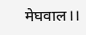मेघवाल।।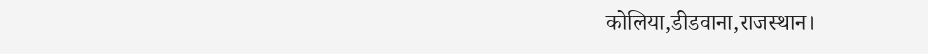कोलिया,डीडवाना,राजस्थान।